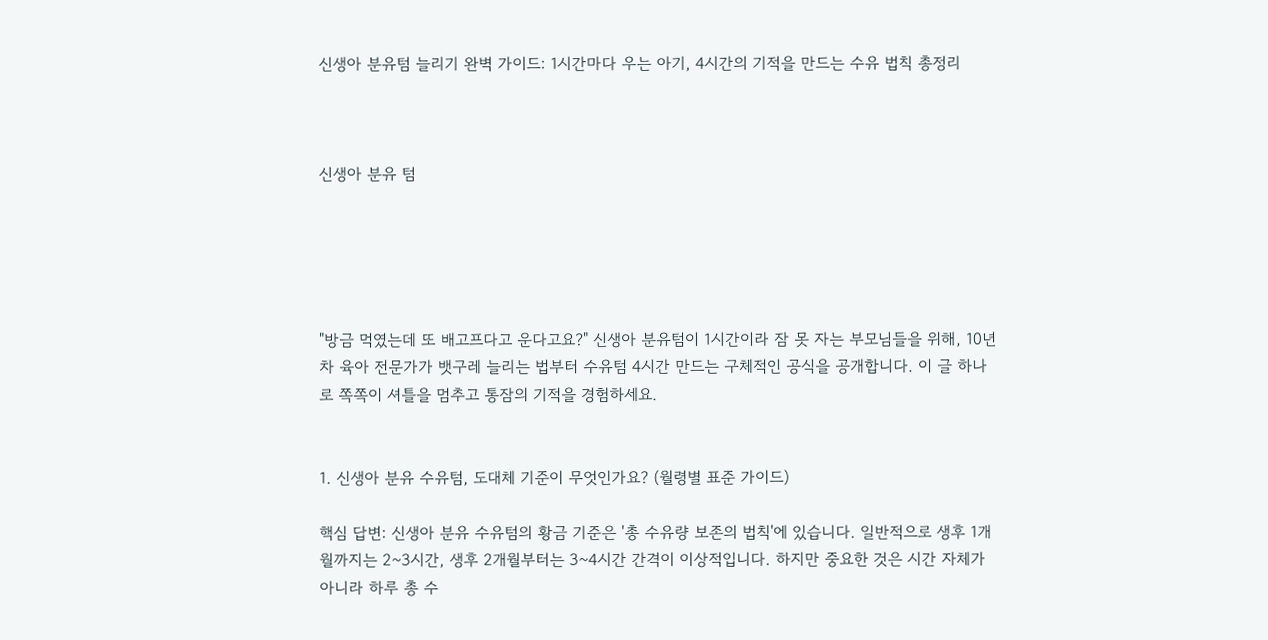신생아 분유텀 늘리기 완벽 가이드: 1시간마다 우는 아기, 4시간의 기적을 만드는 수유 법칙 총정리



신생아 분유 텀





"방금 먹였는데 또 배고프다고 운다고요?" 신생아 분유텀이 1시간이라 잠 못 자는 부모님들을 위해, 10년 차 육아 전문가가 뱃구레 늘리는 법부터 수유텀 4시간 만드는 구체적인 공식을 공개합니다. 이 글 하나로 쪽쪽이 셔틀을 멈추고 통잠의 기적을 경험하세요.


1. 신생아 분유 수유텀, 도대체 기준이 무엇인가요? (월령별 표준 가이드)

핵심 답변: 신생아 분유 수유텀의 황금 기준은 '총 수유량 보존의 법칙'에 있습니다. 일반적으로 생후 1개월까지는 2~3시간, 생후 2개월부터는 3~4시간 간격이 이상적입니다. 하지만 중요한 것은 시간 자체가 아니라 하루 총 수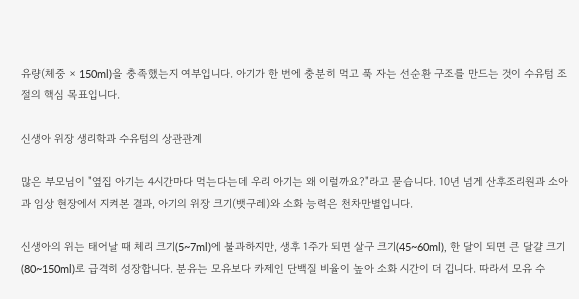유량(체중 × 150ml)을 충족했는지 여부입니다. 아기가 한 번에 충분히 먹고 푹 자는 선순환 구조를 만드는 것이 수유텀 조절의 핵심 목표입니다.

신생아 위장 생리학과 수유텀의 상관관계

많은 부모님이 "옆집 아기는 4시간마다 먹는다는데 우리 아기는 왜 이럴까요?"라고 묻습니다. 10년 넘게 산후조리원과 소아과 임상 현장에서 지켜본 결과, 아기의 위장 크기(뱃구레)와 소화 능력은 천차만별입니다.

신생아의 위는 태어날 때 체리 크기(5~7ml)에 불과하지만, 생후 1주가 되면 살구 크기(45~60ml), 한 달이 되면 큰 달걀 크기(80~150ml)로 급격히 성장합니다. 분유는 모유보다 카제인 단백질 비율이 높아 소화 시간이 더 깁니다. 따라서 모유 수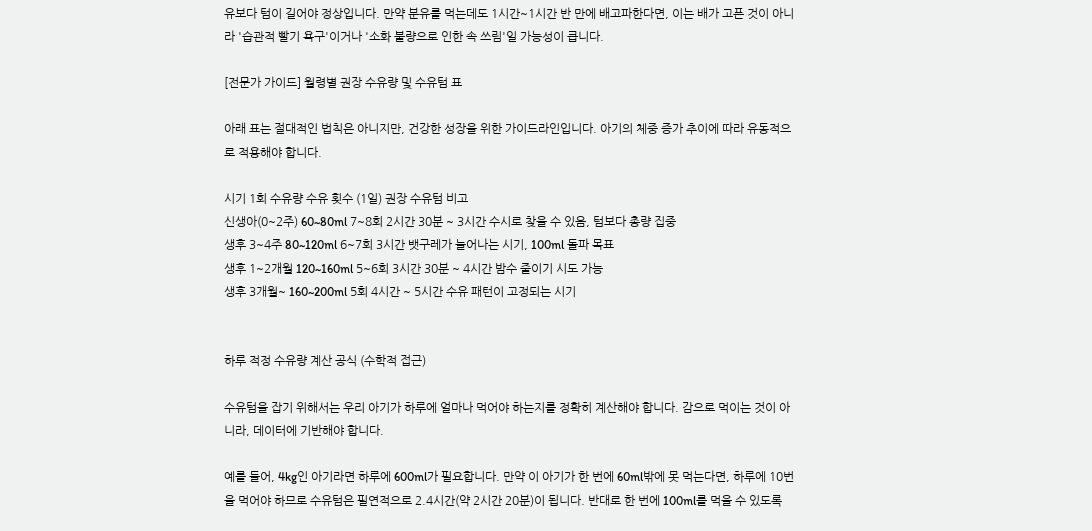유보다 텀이 길어야 정상입니다. 만약 분유를 먹는데도 1시간~1시간 반 만에 배고파한다면, 이는 배가 고픈 것이 아니라 '습관적 빨기 욕구'이거나 '소화 불량으로 인한 속 쓰림'일 가능성이 큽니다.

[전문가 가이드] 월령별 권장 수유량 및 수유텀 표

아래 표는 절대적인 법칙은 아니지만, 건강한 성장을 위한 가이드라인입니다. 아기의 체중 증가 추이에 따라 유동적으로 적용해야 합니다.

시기 1회 수유량 수유 횟수 (1일) 권장 수유텀 비고
신생아(0~2주) 60~80ml 7~8회 2시간 30분 ~ 3시간 수시로 찾을 수 있음, 텀보다 총량 집중
생후 3~4주 80~120ml 6~7회 3시간 뱃구레가 늘어나는 시기, 100ml 돌파 목표
생후 1~2개월 120~160ml 5~6회 3시간 30분 ~ 4시간 밤수 줄이기 시도 가능
생후 3개월~ 160~200ml 5회 4시간 ~ 5시간 수유 패턴이 고정되는 시기


하루 적정 수유량 계산 공식 (수학적 접근)

수유텀을 잡기 위해서는 우리 아기가 하루에 얼마나 먹어야 하는지를 정확히 계산해야 합니다. 감으로 먹이는 것이 아니라, 데이터에 기반해야 합니다.

예를 들어, 4kg인 아기라면 하루에 600ml가 필요합니다. 만약 이 아기가 한 번에 60ml밖에 못 먹는다면, 하루에 10번을 먹어야 하므로 수유텀은 필연적으로 2.4시간(약 2시간 20분)이 됩니다. 반대로 한 번에 100ml를 먹을 수 있도록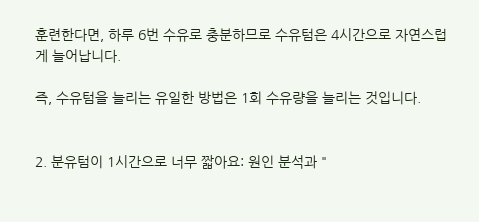훈련한다면, 하루 6번 수유로 충분하므로 수유텀은 4시간으로 자연스럽게 늘어납니다.

즉, 수유텀을 늘리는 유일한 방법은 1회 수유량을 늘리는 것입니다.


2. 분유텀이 1시간으로 너무 짧아요: 원인 분석과 "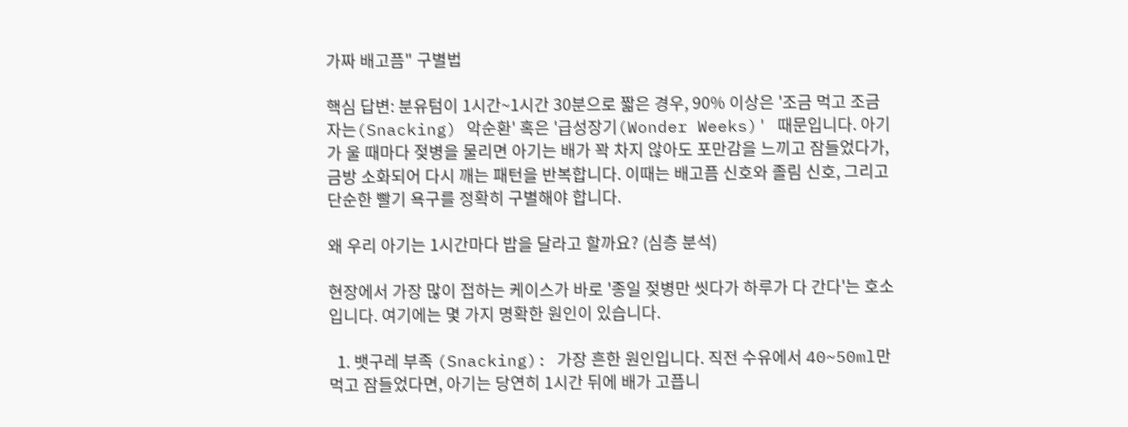가짜 배고픔" 구별법

핵심 답변: 분유텀이 1시간~1시간 30분으로 짧은 경우, 90% 이상은 '조금 먹고 조금 자는(Snacking) 악순환' 혹은 '급성장기(Wonder Weeks)' 때문입니다. 아기가 울 때마다 젖병을 물리면 아기는 배가 꽉 차지 않아도 포만감을 느끼고 잠들었다가, 금방 소화되어 다시 깨는 패턴을 반복합니다. 이때는 배고픔 신호와 졸림 신호, 그리고 단순한 빨기 욕구를 정확히 구별해야 합니다.

왜 우리 아기는 1시간마다 밥을 달라고 할까요? (심층 분석)

현장에서 가장 많이 접하는 케이스가 바로 '종일 젖병만 씻다가 하루가 다 간다'는 호소입니다. 여기에는 몇 가지 명확한 원인이 있습니다.

  1. 뱃구레 부족 (Snacking): 가장 흔한 원인입니다. 직전 수유에서 40~50ml만 먹고 잠들었다면, 아기는 당연히 1시간 뒤에 배가 고픕니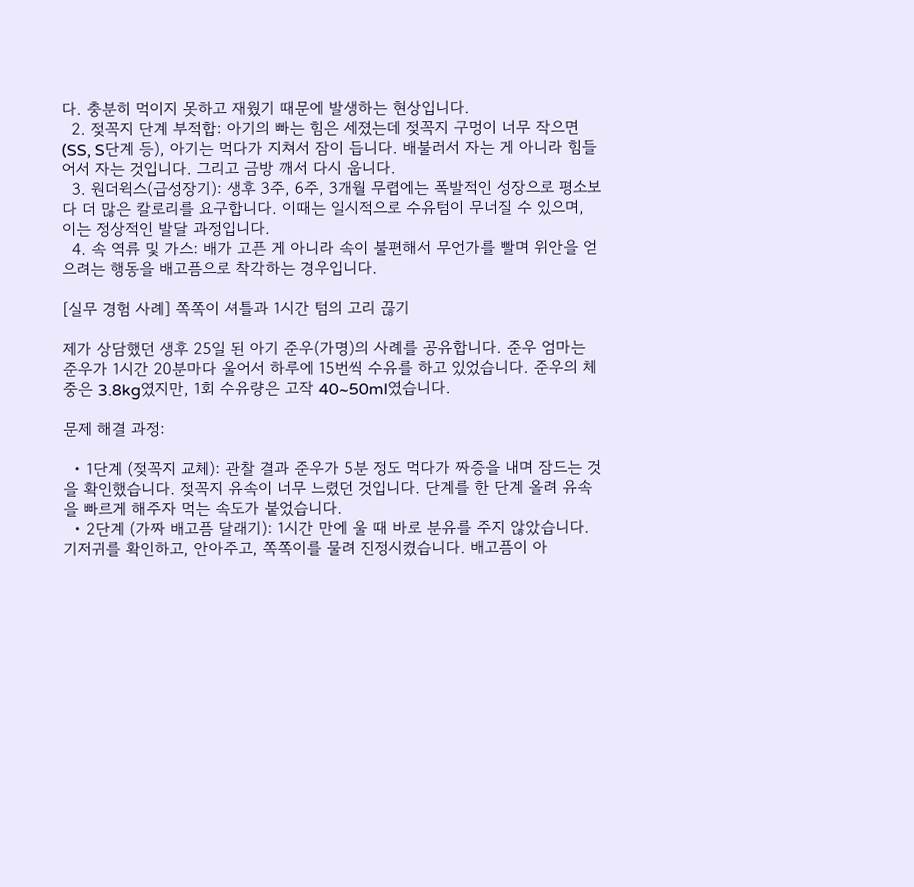다. 충분히 먹이지 못하고 재웠기 때문에 발생하는 현상입니다.
  2. 젖꼭지 단계 부적합: 아기의 빠는 힘은 세졌는데 젖꼭지 구멍이 너무 작으면(SS, S단계 등), 아기는 먹다가 지쳐서 잠이 듭니다. 배불러서 자는 게 아니라 힘들어서 자는 것입니다. 그리고 금방 깨서 다시 웁니다.
  3. 원더윅스(급성장기): 생후 3주, 6주, 3개월 무렵에는 폭발적인 성장으로 평소보다 더 많은 칼로리를 요구합니다. 이때는 일시적으로 수유텀이 무너질 수 있으며, 이는 정상적인 발달 과정입니다.
  4. 속 역류 및 가스: 배가 고픈 게 아니라 속이 불편해서 무언가를 빨며 위안을 얻으려는 행동을 배고픔으로 착각하는 경우입니다.

[실무 경험 사례] 쪽쪽이 셔틀과 1시간 텀의 고리 끊기

제가 상담했던 생후 25일 된 아기 준우(가명)의 사례를 공유합니다. 준우 엄마는 준우가 1시간 20분마다 울어서 하루에 15번씩 수유를 하고 있었습니다. 준우의 체중은 3.8kg였지만, 1회 수유량은 고작 40~50ml였습니다.

문제 해결 과정:

  • 1단계 (젖꼭지 교체): 관찰 결과 준우가 5분 정도 먹다가 짜증을 내며 잠드는 것을 확인했습니다. 젖꼭지 유속이 너무 느렸던 것입니다. 단계를 한 단계 올려 유속을 빠르게 해주자 먹는 속도가 붙었습니다.
  • 2단계 (가짜 배고픔 달래기): 1시간 만에 울 때 바로 분유를 주지 않았습니다. 기저귀를 확인하고, 안아주고, 쪽쪽이를 물려 진정시켰습니다. 배고픔이 아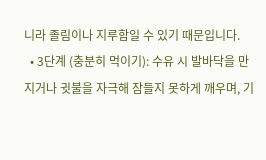니라 졸림이나 지루함일 수 있기 때문입니다.
  • 3단계 (충분히 먹이기): 수유 시 발바닥을 만지거나 귓불을 자극해 잠들지 못하게 깨우며, 기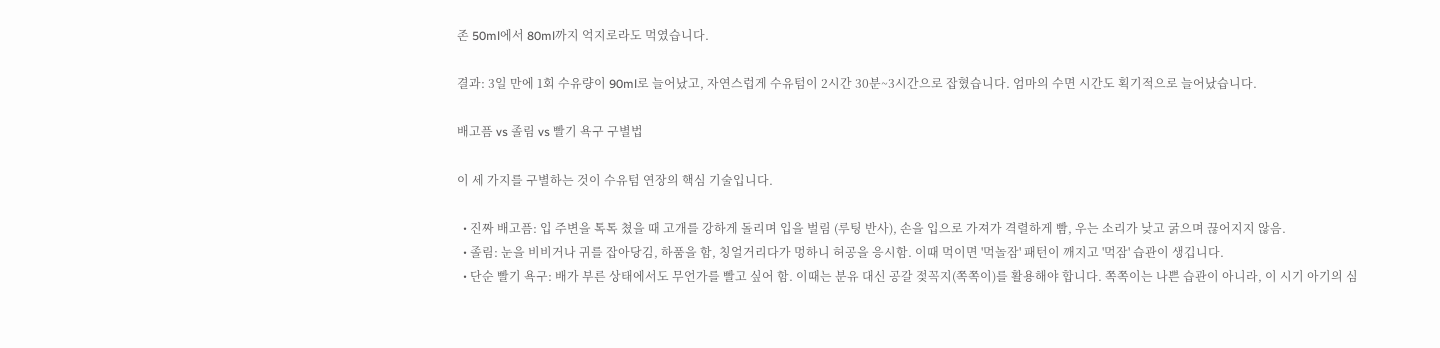존 50ml에서 80ml까지 억지로라도 먹였습니다.

결과: 3일 만에 1회 수유량이 90ml로 늘어났고, 자연스럽게 수유텀이 2시간 30분~3시간으로 잡혔습니다. 엄마의 수면 시간도 획기적으로 늘어났습니다.

배고픔 vs 졸림 vs 빨기 욕구 구별법

이 세 가지를 구별하는 것이 수유텀 연장의 핵심 기술입니다.

  • 진짜 배고픔: 입 주변을 톡톡 쳤을 때 고개를 강하게 돌리며 입을 벌림 (루팅 반사), 손을 입으로 가져가 격렬하게 빰, 우는 소리가 낮고 굵으며 끊어지지 않음.
  • 졸림: 눈을 비비거나 귀를 잡아당김, 하품을 함, 칭얼거리다가 멍하니 허공을 응시함. 이때 먹이면 '먹놀잠' 패턴이 깨지고 '먹잠' 습관이 생깁니다.
  • 단순 빨기 욕구: 배가 부른 상태에서도 무언가를 빨고 싶어 함. 이때는 분유 대신 공갈 젖꼭지(쪽쪽이)를 활용해야 합니다. 쪽쪽이는 나쁜 습관이 아니라, 이 시기 아기의 심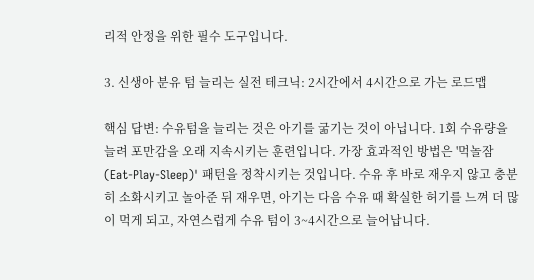리적 안정을 위한 필수 도구입니다.

3. 신생아 분유 텀 늘리는 실전 테크닉: 2시간에서 4시간으로 가는 로드맵

핵심 답변: 수유텀을 늘리는 것은 아기를 굶기는 것이 아닙니다. 1회 수유량을 늘려 포만감을 오래 지속시키는 훈련입니다. 가장 효과적인 방법은 '먹놀잠(Eat-Play-Sleep)' 패턴을 정착시키는 것입니다. 수유 후 바로 재우지 않고 충분히 소화시키고 놀아준 뒤 재우면, 아기는 다음 수유 때 확실한 허기를 느껴 더 많이 먹게 되고, 자연스럽게 수유 텀이 3~4시간으로 늘어납니다.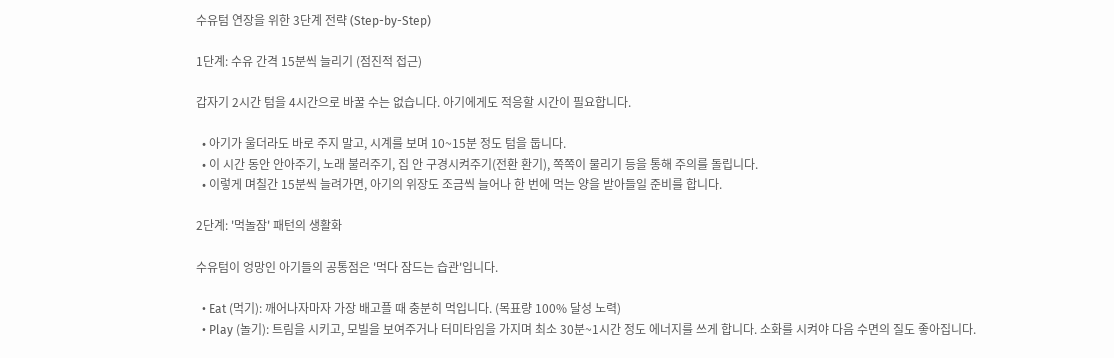수유텀 연장을 위한 3단계 전략 (Step-by-Step)

1단계: 수유 간격 15분씩 늘리기 (점진적 접근)

갑자기 2시간 텀을 4시간으로 바꿀 수는 없습니다. 아기에게도 적응할 시간이 필요합니다.

  • 아기가 울더라도 바로 주지 말고, 시계를 보며 10~15분 정도 텀을 둡니다.
  • 이 시간 동안 안아주기, 노래 불러주기, 집 안 구경시켜주기(전환 환기), 쪽쪽이 물리기 등을 통해 주의를 돌립니다.
  • 이렇게 며칠간 15분씩 늘려가면, 아기의 위장도 조금씩 늘어나 한 번에 먹는 양을 받아들일 준비를 합니다.

2단계: '먹놀잠' 패턴의 생활화

수유텀이 엉망인 아기들의 공통점은 '먹다 잠드는 습관'입니다.

  • Eat (먹기): 깨어나자마자 가장 배고플 때 충분히 먹입니다. (목표량 100% 달성 노력)
  • Play (놀기): 트림을 시키고, 모빌을 보여주거나 터미타임을 가지며 최소 30분~1시간 정도 에너지를 쓰게 합니다. 소화를 시켜야 다음 수면의 질도 좋아집니다.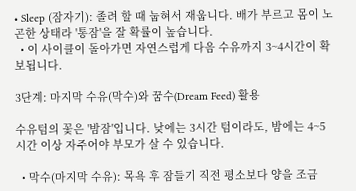• Sleep (잠자기): 졸려 할 때 눕혀서 재웁니다. 배가 부르고 몸이 노곤한 상태라 '통잠'을 잘 확률이 높습니다.
  • 이 사이클이 돌아가면 자연스럽게 다음 수유까지 3~4시간이 확보됩니다.

3단계: 마지막 수유(막수)와 꿈수(Dream Feed) 활용

수유텀의 꽃은 '밤잠'입니다. 낮에는 3시간 텀이라도, 밤에는 4~5시간 이상 자주어야 부모가 살 수 있습니다.

  • 막수(마지막 수유): 목욕 후 잠들기 직전 평소보다 양을 조금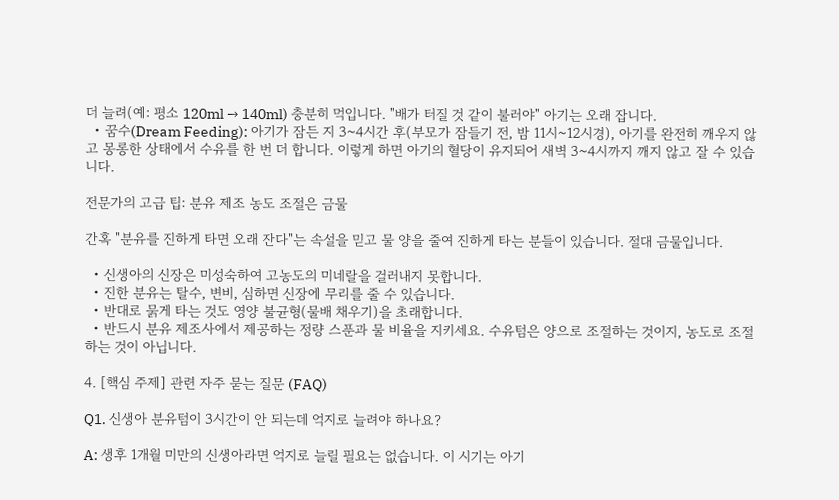더 늘려(예: 평소 120ml → 140ml) 충분히 먹입니다. "배가 터질 것 같이 불러야" 아기는 오래 잡니다.
  • 꿈수(Dream Feeding): 아기가 잠든 지 3~4시간 후(부모가 잠들기 전, 밤 11시~12시경), 아기를 완전히 깨우지 않고 몽롱한 상태에서 수유를 한 번 더 합니다. 이렇게 하면 아기의 혈당이 유지되어 새벽 3~4시까지 깨지 않고 잘 수 있습니다.

전문가의 고급 팁: 분유 제조 농도 조절은 금물

간혹 "분유를 진하게 타면 오래 잔다"는 속설을 믿고 물 양을 줄여 진하게 타는 분들이 있습니다. 절대 금물입니다.

  • 신생아의 신장은 미성숙하여 고농도의 미네랄을 걸러내지 못합니다.
  • 진한 분유는 탈수, 변비, 심하면 신장에 무리를 줄 수 있습니다.
  • 반대로 묽게 타는 것도 영양 불균형(물배 채우기)을 초래합니다.
  • 반드시 분유 제조사에서 제공하는 정량 스푼과 물 비율을 지키세요. 수유텀은 양으로 조절하는 것이지, 농도로 조절하는 것이 아닙니다.

4. [핵심 주제] 관련 자주 묻는 질문 (FAQ)

Q1. 신생아 분유텀이 3시간이 안 되는데 억지로 늘려야 하나요?

A: 생후 1개월 미만의 신생아라면 억지로 늘릴 필요는 없습니다. 이 시기는 아기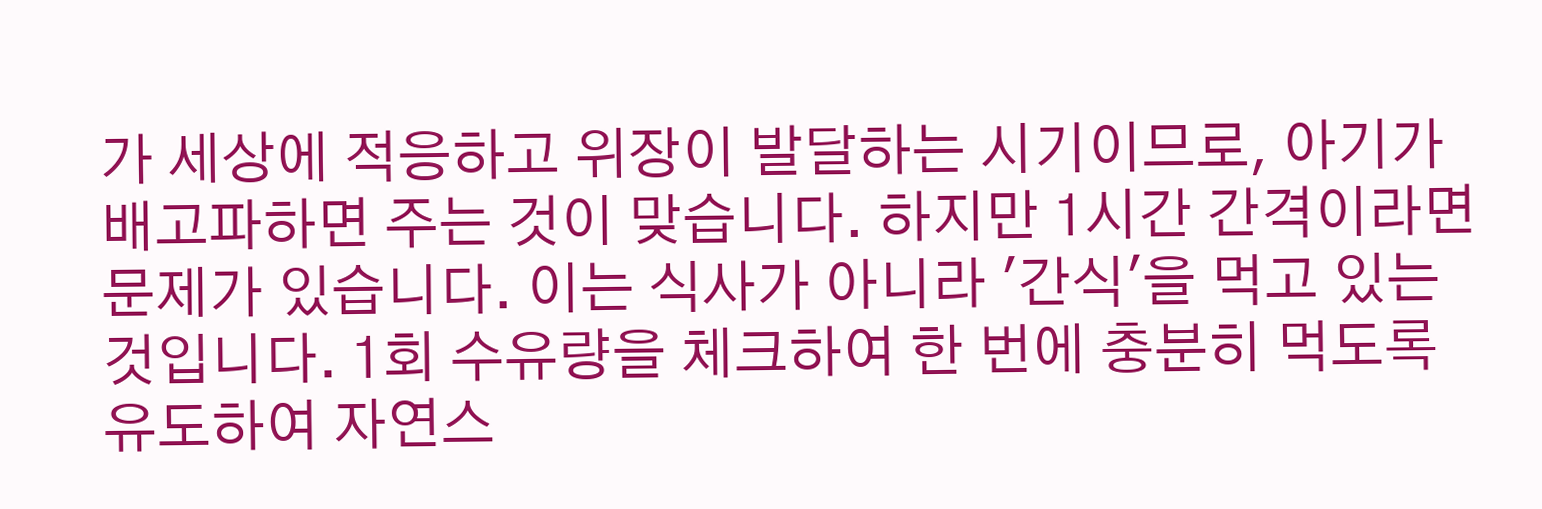가 세상에 적응하고 위장이 발달하는 시기이므로, 아기가 배고파하면 주는 것이 맞습니다. 하지만 1시간 간격이라면 문제가 있습니다. 이는 식사가 아니라 '간식'을 먹고 있는 것입니다. 1회 수유량을 체크하여 한 번에 충분히 먹도록 유도하여 자연스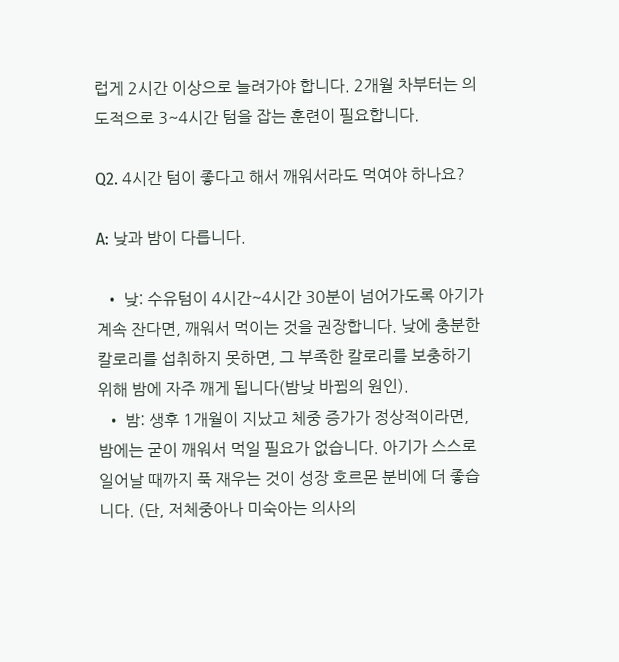럽게 2시간 이상으로 늘려가야 합니다. 2개월 차부터는 의도적으로 3~4시간 텀을 잡는 훈련이 필요합니다.

Q2. 4시간 텀이 좋다고 해서 깨워서라도 먹여야 하나요?

A: 낮과 밤이 다릅니다.

  • 낮: 수유텀이 4시간~4시간 30분이 넘어가도록 아기가 계속 잔다면, 깨워서 먹이는 것을 권장합니다. 낮에 충분한 칼로리를 섭취하지 못하면, 그 부족한 칼로리를 보충하기 위해 밤에 자주 깨게 됩니다(밤낮 바뀜의 원인).
  • 밤: 생후 1개월이 지났고 체중 증가가 정상적이라면, 밤에는 굳이 깨워서 먹일 필요가 없습니다. 아기가 스스로 일어날 때까지 푹 재우는 것이 성장 호르몬 분비에 더 좋습니다. (단, 저체중아나 미숙아는 의사의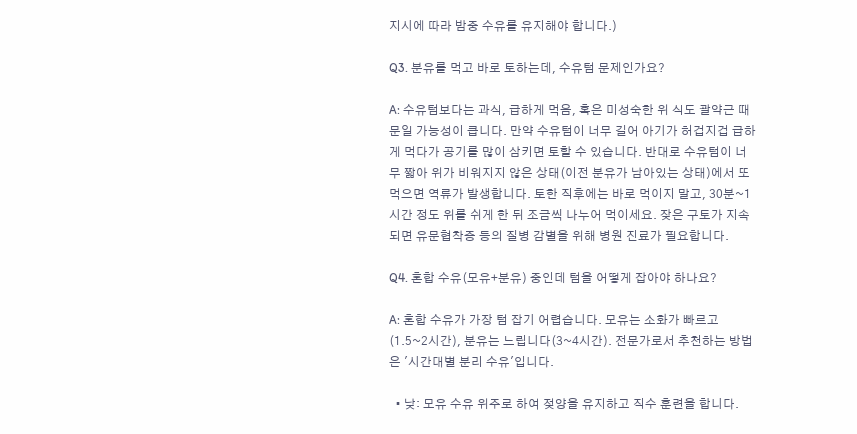지시에 따라 밤중 수유를 유지해야 합니다.)

Q3. 분유를 먹고 바로 토하는데, 수유텀 문제인가요?

A: 수유텀보다는 과식, 급하게 먹음, 혹은 미성숙한 위 식도 괄약근 때문일 가능성이 큽니다. 만약 수유텀이 너무 길어 아기가 허겁지겁 급하게 먹다가 공기를 많이 삼키면 토할 수 있습니다. 반대로 수유텀이 너무 짧아 위가 비워지지 않은 상태(이전 분유가 남아있는 상태)에서 또 먹으면 역류가 발생합니다. 토한 직후에는 바로 먹이지 말고, 30분~1시간 정도 위를 쉬게 한 뒤 조금씩 나누어 먹이세요. 잦은 구토가 지속되면 유문협착증 등의 질병 감별을 위해 병원 진료가 필요합니다.

Q4. 혼합 수유(모유+분유) 중인데 텀을 어떻게 잡아야 하나요?

A: 혼합 수유가 가장 텀 잡기 어렵습니다. 모유는 소화가 빠르고(1.5~2시간), 분유는 느립니다(3~4시간). 전문가로서 추천하는 방법은 '시간대별 분리 수유'입니다.

  • 낮: 모유 수유 위주로 하여 젖양을 유지하고 직수 훈련을 합니다.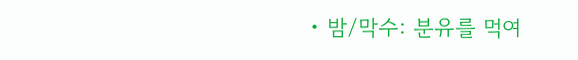• 밤/막수: 분유를 먹여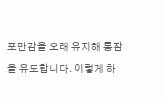포만감을 오래 유지해 통잠을 유도합니다. 이렇게 하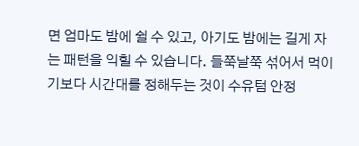면 엄마도 밤에 쉴 수 있고, 아기도 밤에는 길게 자는 패턴을 익힐 수 있습니다. 들쭉날쭉 섞어서 먹이기보다 시간대를 정해두는 것이 수유텀 안정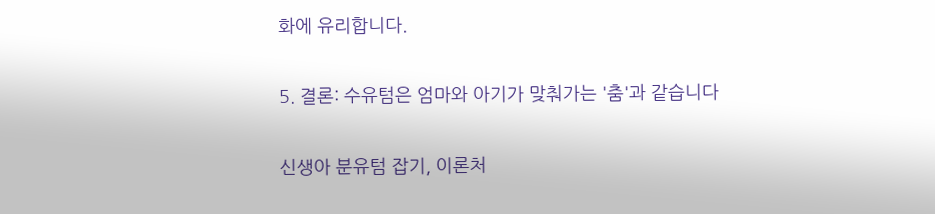화에 유리합니다.

5. 결론: 수유텀은 엄마와 아기가 맞춰가는 '춤'과 같습니다

신생아 분유텀 잡기, 이론처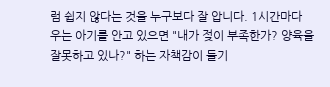럼 쉽지 않다는 것을 누구보다 잘 압니다. 1시간마다 우는 아기를 안고 있으면 "내가 젖이 부족한가? 양육을 잘못하고 있나?" 하는 자책감이 들기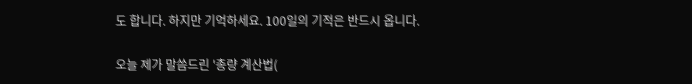도 합니다. 하지만 기억하세요. 100일의 기적은 반드시 옵니다.

오늘 제가 말씀드린 '총량 계산법(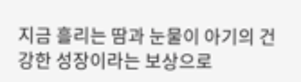지금 흘리는 땀과 눈물이 아기의 건강한 성장이라는 보상으로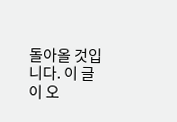돌아올 것입니다. 이 글이 오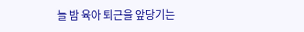늘 밤 육아 퇴근을 앞당기는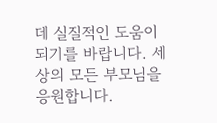데 실질적인 도움이 되기를 바랍니다. 세상의 모든 부모님을 응원합니다.